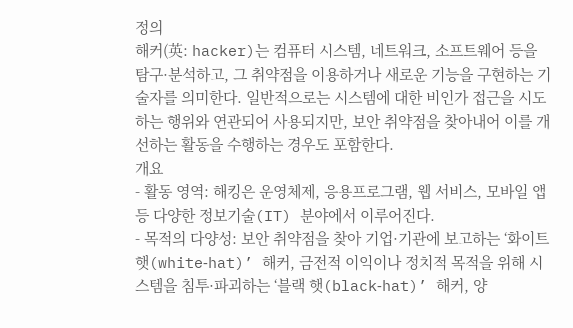정의
해커(英: hacker)는 컴퓨터 시스템, 네트워크, 소프트웨어 등을 탐구·분석하고, 그 취약점을 이용하거나 새로운 기능을 구현하는 기술자를 의미한다. 일반적으로는 시스템에 대한 비인가 접근을 시도하는 행위와 연관되어 사용되지만, 보안 취약점을 찾아내어 이를 개선하는 활동을 수행하는 경우도 포함한다.
개요
- 활동 영역: 해킹은 운영체제, 응용프로그램, 웹 서비스, 모바일 앱 등 다양한 정보기술(IT) 분야에서 이루어진다.
- 목적의 다양성: 보안 취약점을 찾아 기업·기관에 보고하는 ‘화이트 햇(white‑hat)’ 해커, 금전적 이익이나 정치적 목적을 위해 시스템을 침투·파괴하는 ‘블랙 햇(black‑hat)’ 해커, 양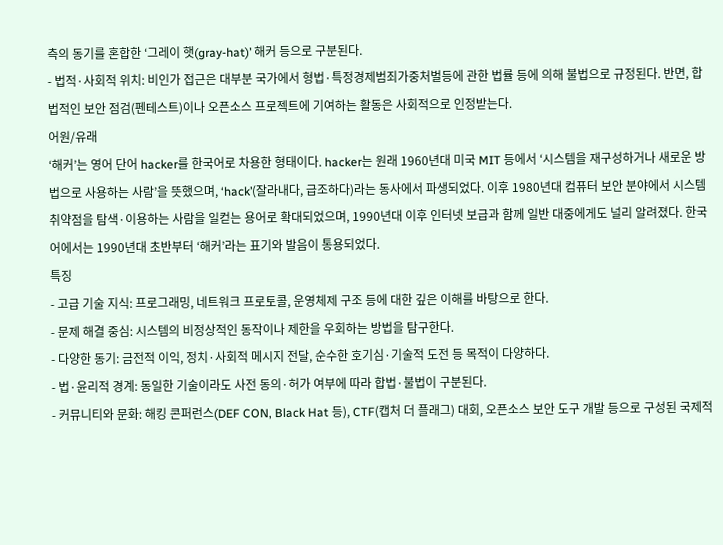측의 동기를 혼합한 ‘그레이 햇(gray‑hat)’ 해커 등으로 구분된다.
- 법적·사회적 위치: 비인가 접근은 대부분 국가에서 형법·특정경제범죄가중처벌등에 관한 법률 등에 의해 불법으로 규정된다. 반면, 합법적인 보안 점검(펜테스트)이나 오픈소스 프로젝트에 기여하는 활동은 사회적으로 인정받는다.
어원/유래
‘해커’는 영어 단어 hacker를 한국어로 차용한 형태이다. hacker는 원래 1960년대 미국 MIT 등에서 ‘시스템을 재구성하거나 새로운 방법으로 사용하는 사람’을 뜻했으며, ‘hack’(잘라내다, 급조하다)라는 동사에서 파생되었다. 이후 1980년대 컴퓨터 보안 분야에서 시스템 취약점을 탐색·이용하는 사람을 일컫는 용어로 확대되었으며, 1990년대 이후 인터넷 보급과 함께 일반 대중에게도 널리 알려졌다. 한국어에서는 1990년대 초반부터 ‘해커’라는 표기와 발음이 통용되었다.
특징
- 고급 기술 지식: 프로그래밍, 네트워크 프로토콜, 운영체제 구조 등에 대한 깊은 이해를 바탕으로 한다.
- 문제 해결 중심: 시스템의 비정상적인 동작이나 제한을 우회하는 방법을 탐구한다.
- 다양한 동기: 금전적 이익, 정치·사회적 메시지 전달, 순수한 호기심·기술적 도전 등 목적이 다양하다.
- 법·윤리적 경계: 동일한 기술이라도 사전 동의·허가 여부에 따라 합법·불법이 구분된다.
- 커뮤니티와 문화: 해킹 콘퍼런스(DEF CON, Black Hat 등), CTF(캡처 더 플래그) 대회, 오픈소스 보안 도구 개발 등으로 구성된 국제적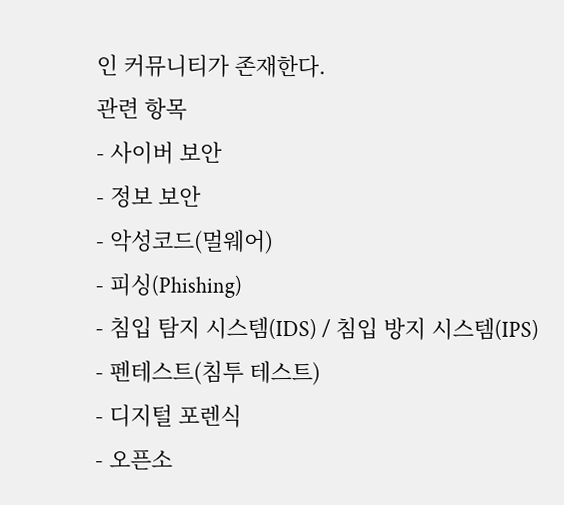인 커뮤니티가 존재한다.
관련 항목
- 사이버 보안
- 정보 보안
- 악성코드(멀웨어)
- 피싱(Phishing)
- 침입 탐지 시스템(IDS) / 침입 방지 시스템(IPS)
- 펜테스트(침투 테스트)
- 디지털 포렌식
- 오픈소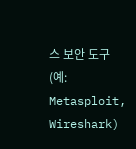스 보안 도구(예: Metasploit, Wireshark)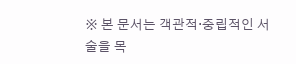※ 본 문서는 객관적·중립적인 서술을 목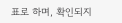표로 하며, 확인되지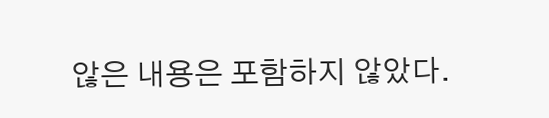않은 내용은 포함하지 않았다.